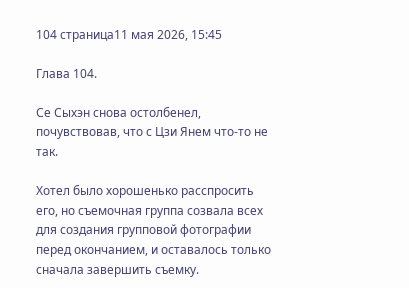104 страница11 мая 2026, 15:45

Глава 104.

Се Сыхэн снова остолбенел, почувствовав, что с Цзи Янем что-то не так.

Хотел было хорошенько расспросить его, но съемочная группа созвала всех для создания групповой фотографии перед окончанием, и оставалось только сначала завершить съемку.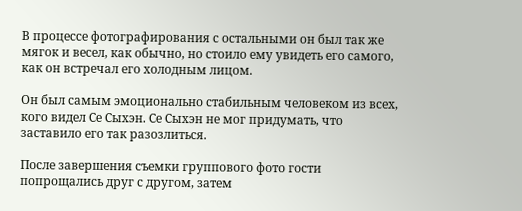В процессе фотографирования с остальными он был так же мягок и весел, как обычно, но стоило ему увидеть его самого, как он встречал его холодным лицом.

Он был самым эмоционально стабильным человеком из всех, кого видел Се Сыхэн. Се Сыхэн не мог придумать, что заставило его так разозлиться.

После завершения съемки группового фото гости попрощались друг с другом, затем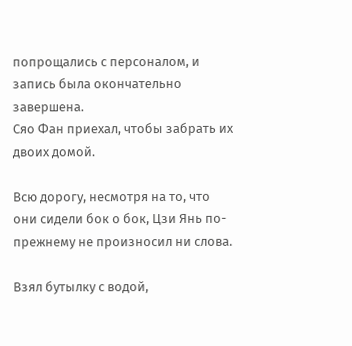попрощались с персоналом, и запись была окончательно завершена.
Сяо Фан приехал, чтобы забрать их двоих домой.

Всю дорогу, несмотря на то, что они сидели бок о бок, Цзи Янь по-прежнему не произносил ни слова.

Взял бутылку с водой,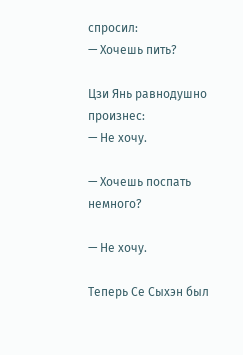спросил:
— Хочешь пить?

Цзи Янь равнодушно произнес:
— Не хочу.

— Хочешь поспать немного?

— Не хочу.

Теперь Се Сыхэн был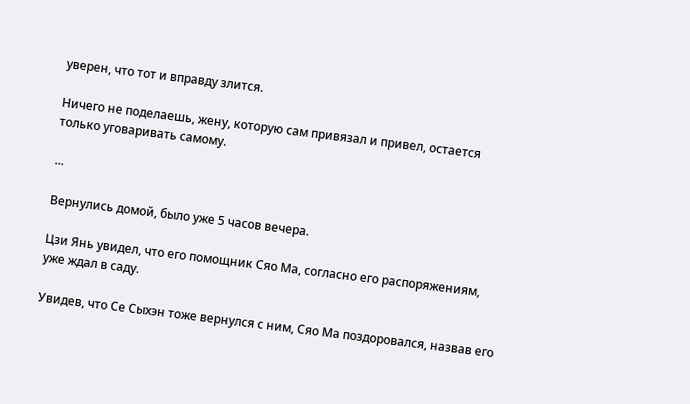уверен, что тот и вправду злится.

Ничего не поделаешь, жену, которую сам привязал и привел, остается только уговаривать самому.

...

Вернулись домой, было уже 5 часов вечера.

Цзи Янь увидел, что его помощник Сяо Ма, согласно его распоряжениям, уже ждал в саду.

Увидев, что Се Сыхэн тоже вернулся с ним, Сяо Ма поздоровался, назвав его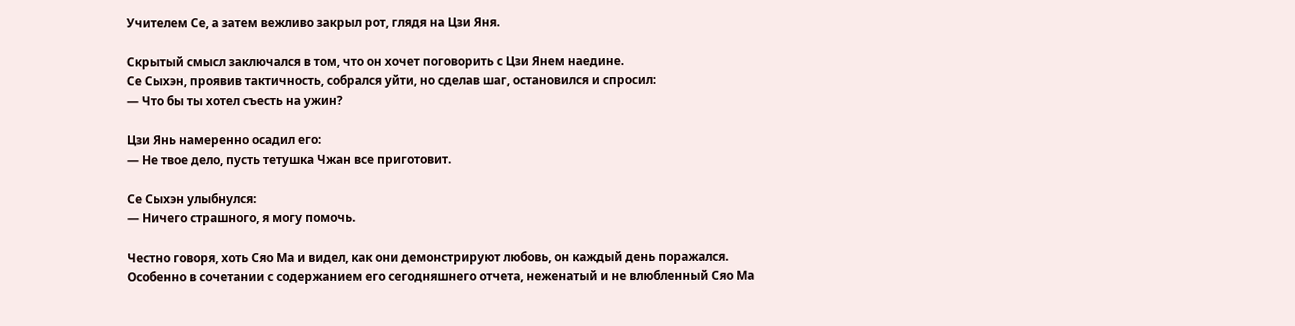Учителем Се, а затем вежливо закрыл рот, глядя на Цзи Яня.

Скрытый смысл заключался в том, что он хочет поговорить с Цзи Янем наедине.
Се Сыхэн, проявив тактичность, собрался уйти, но сделав шаг, остановился и спросил:
— Что бы ты хотел съесть на ужин?

Цзи Янь намеренно осадил его:
— Не твое дело, пусть тетушка Чжан все приготовит.

Се Сыхэн улыбнулся:
— Ничего страшного, я могу помочь.

Честно говоря, хоть Сяо Ма и видел, как они демонстрируют любовь, он каждый день поражался. Особенно в сочетании с содержанием его сегодняшнего отчета, неженатый и не влюбленный Сяо Ма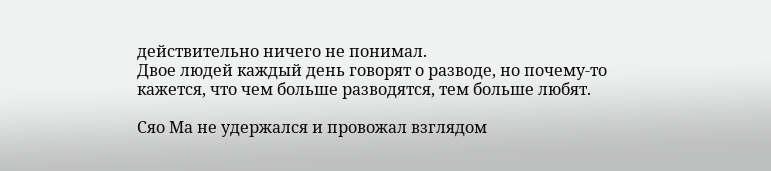действительно ничего не понимал.
Двое людей каждый день говорят о разводе, но почему-то кажется, что чем больше разводятся, тем больше любят.

Сяо Ма не удержался и провожал взглядом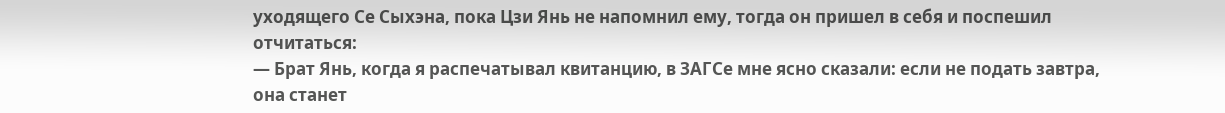уходящего Се Сыхэна, пока Цзи Янь не напомнил ему, тогда он пришел в себя и поспешил отчитаться:
— Брат Янь, когда я распечатывал квитанцию, в ЗАГСе мне ясно сказали: если не подать завтра, она станет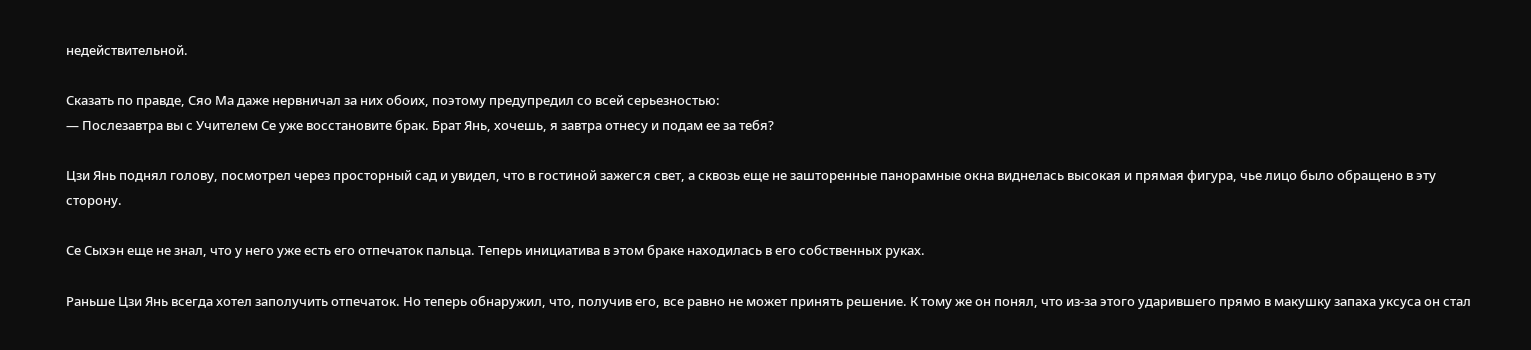недействительной.

Сказать по правде, Сяо Ма даже нервничал за них обоих, поэтому предупредил со всей серьезностью:
— Послезавтра вы с Учителем Се уже восстановите брак. Брат Янь, хочешь, я завтра отнесу и подам ее за тебя?

Цзи Янь поднял голову, посмотрел через просторный сад и увидел, что в гостиной зажегся свет, а сквозь еще не зашторенные панорамные окна виднелась высокая и прямая фигура, чье лицо было обращено в эту сторону.

Се Сыхэн еще не знал, что у него уже есть его отпечаток пальца. Теперь инициатива в этом браке находилась в его собственных руках.

Раньше Цзи Янь всегда хотел заполучить отпечаток. Но теперь обнаружил, что, получив его, все равно не может принять решение. К тому же он понял, что из-за этого ударившего прямо в макушку запаха уксуса он стал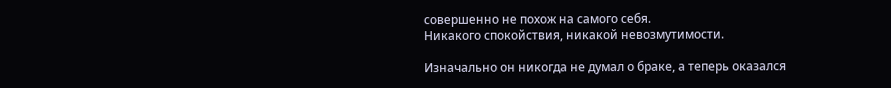совершенно не похож на самого себя.
Никакого спокойствия, никакой невозмутимости.

Изначально он никогда не думал о браке, а теперь оказался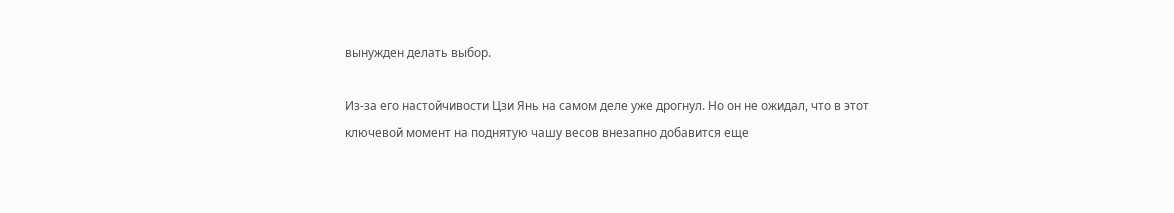вынужден делать выбор.

Из-за его настойчивости Цзи Янь на самом деле уже дрогнул. Но он не ожидал, что в этот ключевой момент на поднятую чашу весов внезапно добавится еще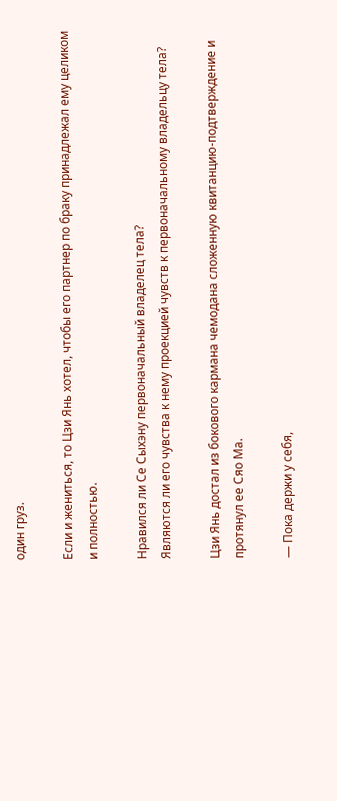один груз.

Если и жениться, то Цзи Янь хотел, чтобы его партнер по браку принадлежал ему целиком и полностью.

Нравился ли Се Сыхэну первоначальный владелец тела?
Являются ли его чувства к нему проекцией чувств к первоначальному владельцу тела?

Цзи Янь достал из бокового кармана чемодана сложенную квитанцию-подтверждение и протянул ее Сяо Ма.

— Пока держи у себя,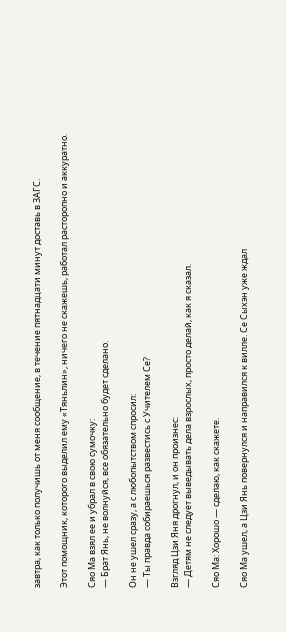завтра, как только получишь от меня сообщение, в течение пятнадцати минут доставь в ЗАГС.

Этот помощник, которого выделил ему «Тяньлин», ничего не скажешь, работал расторопно и аккуратно.

Сяо Ма взял ее и убрал в свою сумочку:
— Брат Янь, не волнуйся, все обязательно будет сделано.

Он не ушел сразу, а с любопытством спросил:
— Ты правда собираешься развестись с Учителем Се?

Взгляд Цзи Яня дрогнул, и он произнес:
— Детям не следует выведывать дела взрослых, просто делай, как я сказал.

Сяо Ма: Хорошо — сделаю, как скажете.

Сяо Ма ушел, а Цзи Янь повернулся и направился к вилле. Се Сыхэн уже ждал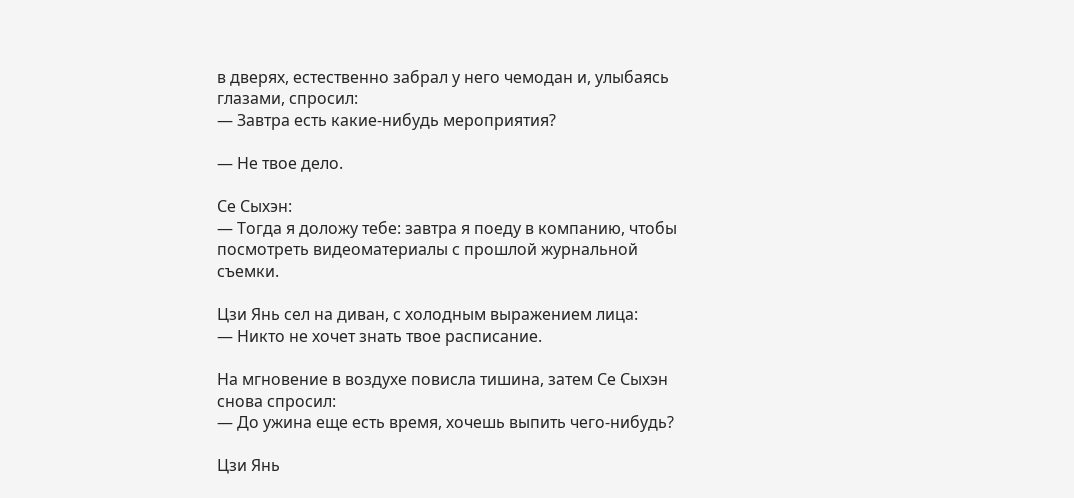в дверях, естественно забрал у него чемодан и, улыбаясь глазами, спросил:
— Завтра есть какие-нибудь мероприятия?

— Не твое дело.

Се Сыхэн:
— Тогда я доложу тебе: завтра я поеду в компанию, чтобы посмотреть видеоматериалы с прошлой журнальной съемки.

Цзи Янь сел на диван, с холодным выражением лица:
— Никто не хочет знать твое расписание.

На мгновение в воздухе повисла тишина, затем Се Сыхэн снова спросил:
— До ужина еще есть время, хочешь выпить чего-нибудь?

Цзи Янь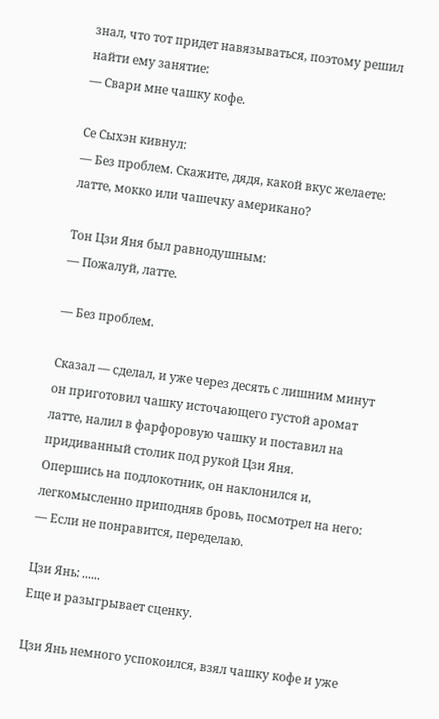знал, что тот придет навязываться, поэтому решил найти ему занятие:
— Свари мне чашку кофе.

Се Сыхэн кивнул:
— Без проблем. Скажите, дядя, какой вкус желаете: латте, мокко или чашечку американо?

Тон Цзи Яня был равнодушным:
— Пожалуй, латте.

— Без проблем.

Сказал — сделал, и уже через десять с лишним минут он приготовил чашку источающего густой аромат латте, налил в фарфоровую чашку и поставил на придиванный столик под рукой Цзи Яня.
Опершись на подлокотник, он наклонился и, легкомысленно приподняв бровь, посмотрел на него:
— Если не понравится, переделаю.

Цзи Янь: ......
Еще и разыгрывает сценку.

Цзи Янь немного успокоился, взял чашку кофе и уже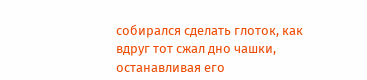собирался сделать глоток, как вдруг тот сжал дно чашки, останавливая его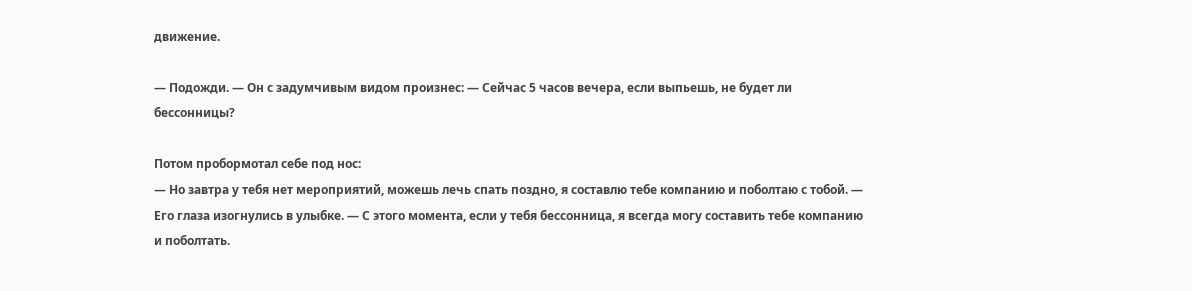движение.

— Подожди. — Он с задумчивым видом произнес: — Сейчас 5 часов вечера, если выпьешь, не будет ли бессонницы?

Потом пробормотал себе под нос:
— Но завтра у тебя нет мероприятий, можешь лечь спать поздно, я составлю тебе компанию и поболтаю с тобой. — Его глаза изогнулись в улыбке. — С этого момента, если у тебя бессонница, я всегда могу составить тебе компанию и поболтать.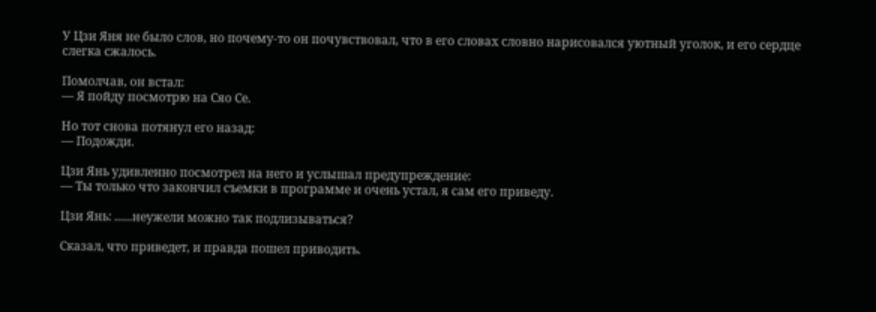У Цзи Яня не было слов, но почему-то он почувствовал, что в его словах словно нарисовался уютный уголок, и его сердце слегка сжалось.

Помолчав, он встал:
— Я пойду посмотрю на Сяо Се.

Но тот снова потянул его назад:
— Подожди.

Цзи Янь удивленно посмотрел на него и услышал предупреждение:
— Ты только что закончил съемки в программе и очень устал, я сам его приведу.

Цзи Янь: ......неужели можно так подлизываться?

Сказал, что приведет, и правда пошел приводить.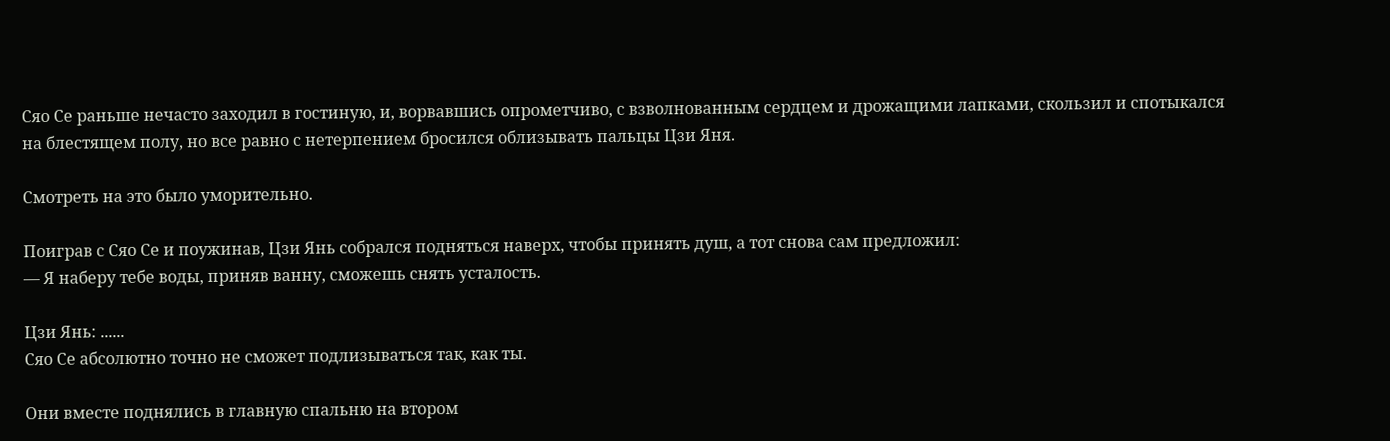Сяо Се раньше нечасто заходил в гостиную, и, ворвавшись опрометчиво, с взволнованным сердцем и дрожащими лапками, скользил и спотыкался на блестящем полу, но все равно с нетерпением бросился облизывать пальцы Цзи Яня.

Смотреть на это было уморительно.

Поиграв с Сяо Се и поужинав, Цзи Янь собрался подняться наверх, чтобы принять душ, а тот снова сам предложил:
— Я наберу тебе воды, приняв ванну, сможешь снять усталость.

Цзи Янь: ......
Сяо Се абсолютно точно не сможет подлизываться так, как ты.

Они вместе поднялись в главную спальню на втором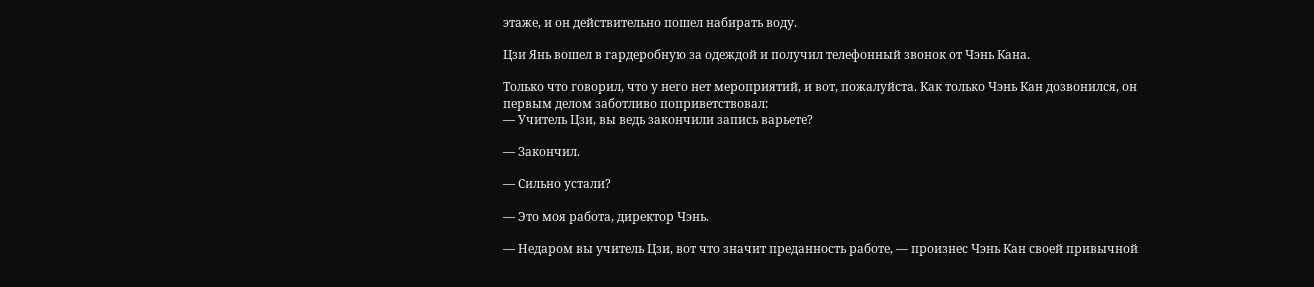этаже, и он действительно пошел набирать воду.

Цзи Янь вошел в гардеробную за одеждой и получил телефонный звонок от Чэнь Кана.

Только что говорил, что у него нет мероприятий, и вот, пожалуйста. Как только Чэнь Кан дозвонился, он первым делом заботливо поприветствовал:
— Учитель Цзи, вы ведь закончили запись варьете?

— Закончил.

— Сильно устали?

— Это моя работа, директор Чэнь.

— Недаром вы учитель Цзи, вот что значит преданность работе, — произнес Чэнь Кан своей привычной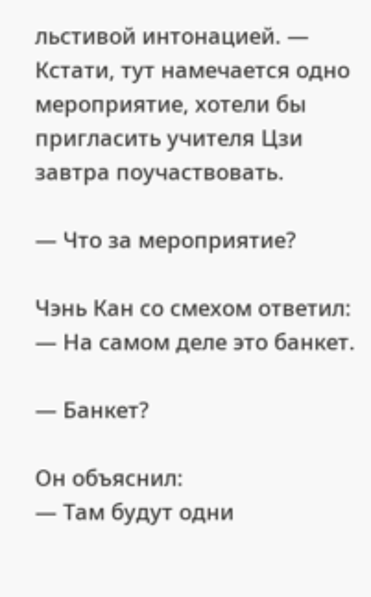льстивой интонацией. — Кстати, тут намечается одно мероприятие, хотели бы пригласить учителя Цзи завтра поучаствовать.

— Что за мероприятие?

Чэнь Кан со смехом ответил:
— На самом деле это банкет.

— Банкет?

Он объяснил:
— Там будут одни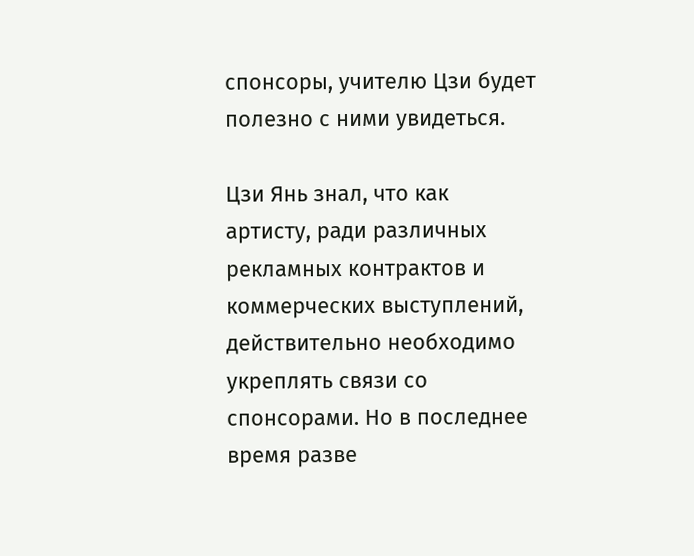спонсоры, учителю Цзи будет полезно с ними увидеться.

Цзи Янь знал, что как артисту, ради различных рекламных контрактов и коммерческих выступлений, действительно необходимо укреплять связи со спонсорами. Но в последнее время разве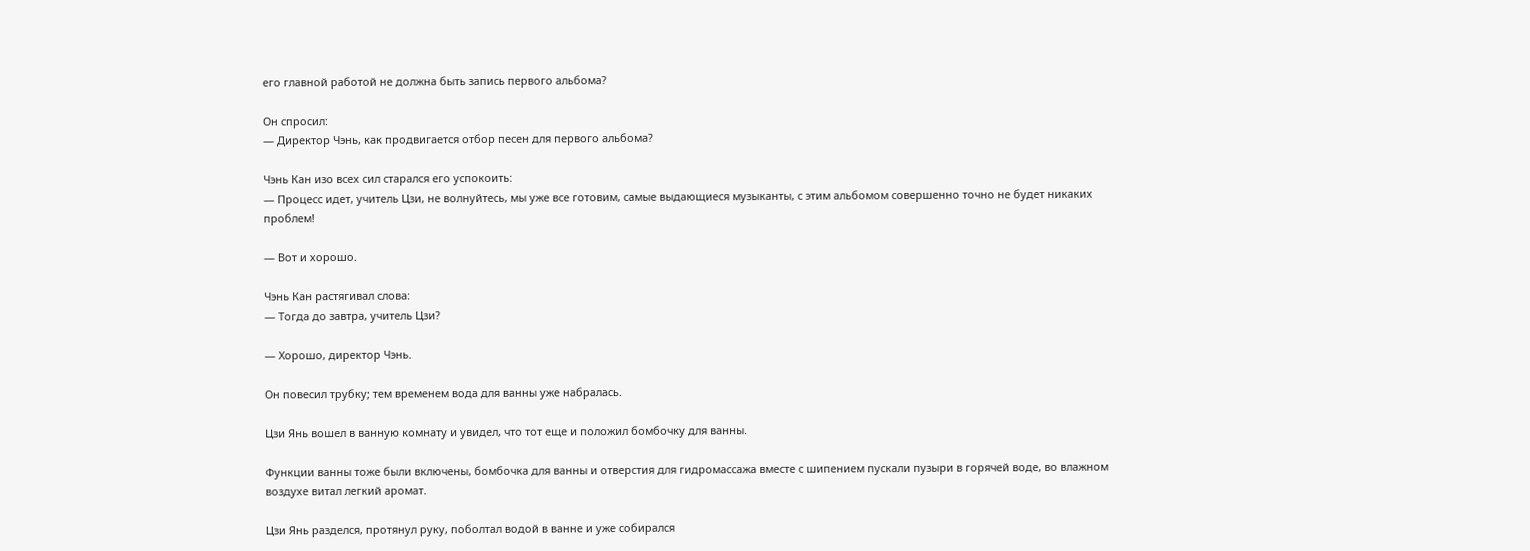его главной работой не должна быть запись первого альбома?

Он спросил:
— Директор Чэнь, как продвигается отбор песен для первого альбома?

Чэнь Кан изо всех сил старался его успокоить:
— Процесс идет, учитель Цзи, не волнуйтесь, мы уже все готовим, самые выдающиеся музыканты, с этим альбомом совершенно точно не будет никаких проблем!

— Вот и хорошо.

Чэнь Кан растягивал слова:
— Тогда до завтра, учитель Цзи?

— Хорошо, директор Чэнь.

Он повесил трубку; тем временем вода для ванны уже набралась.

Цзи Янь вошел в ванную комнату и увидел, что тот еще и положил бомбочку для ванны.

Функции ванны тоже были включены, бомбочка для ванны и отверстия для гидромассажа вместе с шипением пускали пузыри в горячей воде, во влажном воздухе витал легкий аромат.

Цзи Янь разделся, протянул руку, поболтал водой в ванне и уже собирался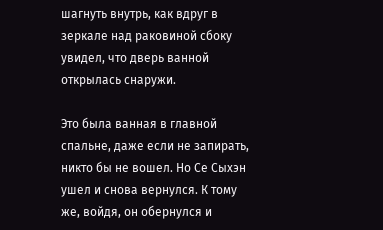шагнуть внутрь, как вдруг в зеркале над раковиной сбоку увидел, что дверь ванной открылась снаружи.

Это была ванная в главной спальне, даже если не запирать, никто бы не вошел. Но Се Сыхэн ушел и снова вернулся. К тому же, войдя, он обернулся и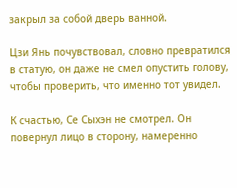закрыл за собой дверь ванной.

Цзи Янь почувствовал, словно превратился в статую, он даже не смел опустить голову, чтобы проверить, что именно тот увидел.

К счастью, Се Сыхэн не смотрел. Он повернул лицо в сторону, намеренно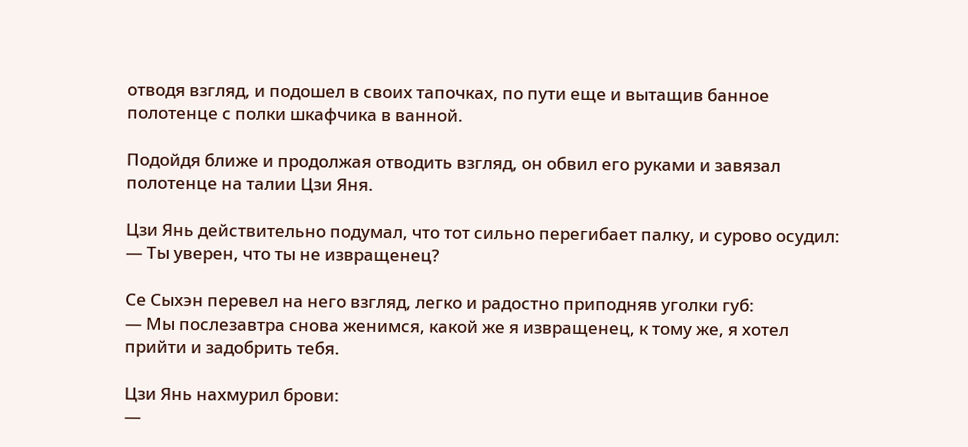отводя взгляд, и подошел в своих тапочках, по пути еще и вытащив банное полотенце с полки шкафчика в ванной.

Подойдя ближе и продолжая отводить взгляд, он обвил его руками и завязал полотенце на талии Цзи Яня.

Цзи Янь действительно подумал, что тот сильно перегибает палку, и сурово осудил:
— Ты уверен, что ты не извращенец?

Се Сыхэн перевел на него взгляд, легко и радостно приподняв уголки губ:
— Мы послезавтра снова женимся, какой же я извращенец, к тому же, я хотел прийти и задобрить тебя.

Цзи Янь нахмурил брови:
—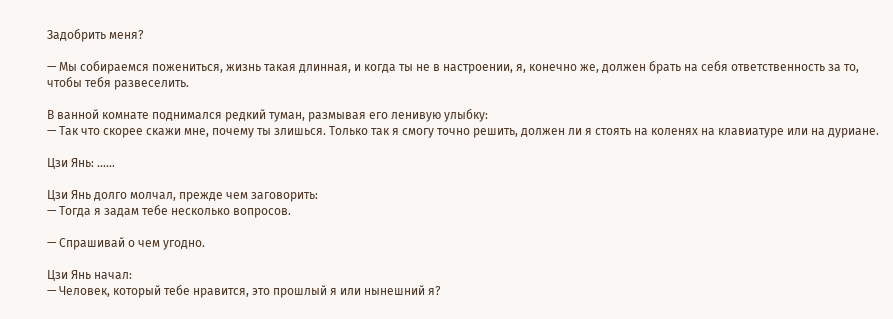Задобрить меня?

— Мы собираемся пожениться, жизнь такая длинная, и когда ты не в настроении, я, конечно же, должен брать на себя ответственность за то, чтобы тебя развеселить.

В ванной комнате поднимался редкий туман, размывая его ленивую улыбку:
— Так что скорее скажи мне, почему ты злишься. Только так я смогу точно решить, должен ли я стоять на коленях на клавиатуре или на дуриане.

Цзи Янь: ......

Цзи Янь долго молчал, прежде чем заговорить:
— Тогда я задам тебе несколько вопросов.

— Спрашивай о чем угодно.

Цзи Янь начал:
— Человек, который тебе нравится, это прошлый я или нынешний я?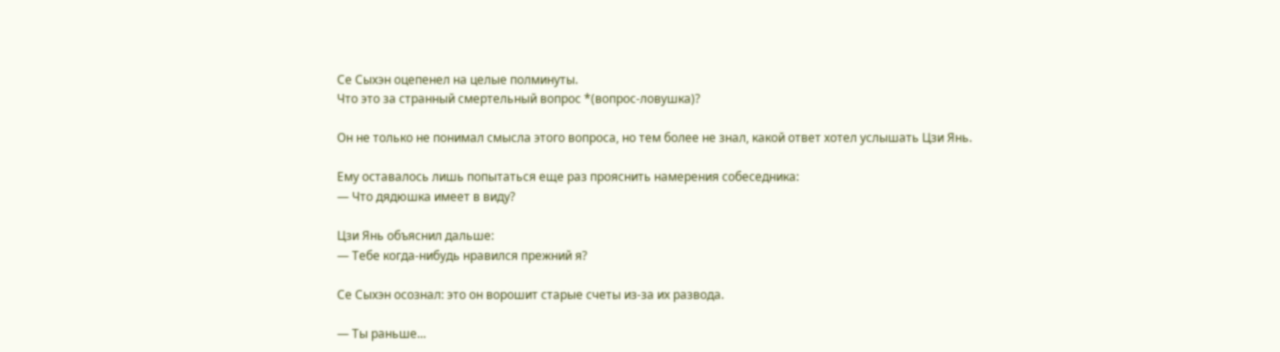Се Сыхэн оцепенел на целые полминуты.
Что это за странный смертельный вопрос *(вопрос-ловушка)?

Он не только не понимал смысла этого вопроса, но тем более не знал, какой ответ хотел услышать Цзи Янь.

Ему оставалось лишь попытаться еще раз прояснить намерения собеседника:
— Что дядюшка имеет в виду?

Цзи Янь объяснил дальше:
— Тебе когда-нибудь нравился прежний я?

Се Сыхэн осознал: это он ворошит старые счеты из-за их развода.

— Ты раньше...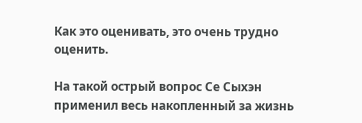Как это оценивать, это очень трудно оценить.

На такой острый вопрос Се Сыхэн применил весь накопленный за жизнь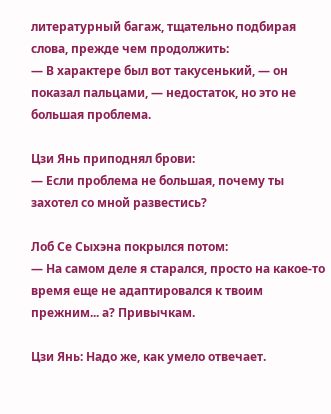литературный багаж, тщательно подбирая слова, прежде чем продолжить:
— В характере был вот такусенький, — он показал пальцами, — недостаток, но это не большая проблема.

Цзи Янь приподнял брови:
— Если проблема не большая, почему ты захотел со мной развестись?

Лоб Се Сыхэна покрылся потом:
— На самом деле я старался, просто на какое-то время еще не адаптировался к твоим прежним... а? Привычкам.

Цзи Янь: Надо же, как умело отвечает.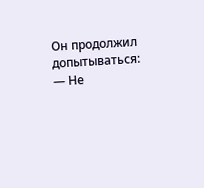Он продолжил допытываться:
— Не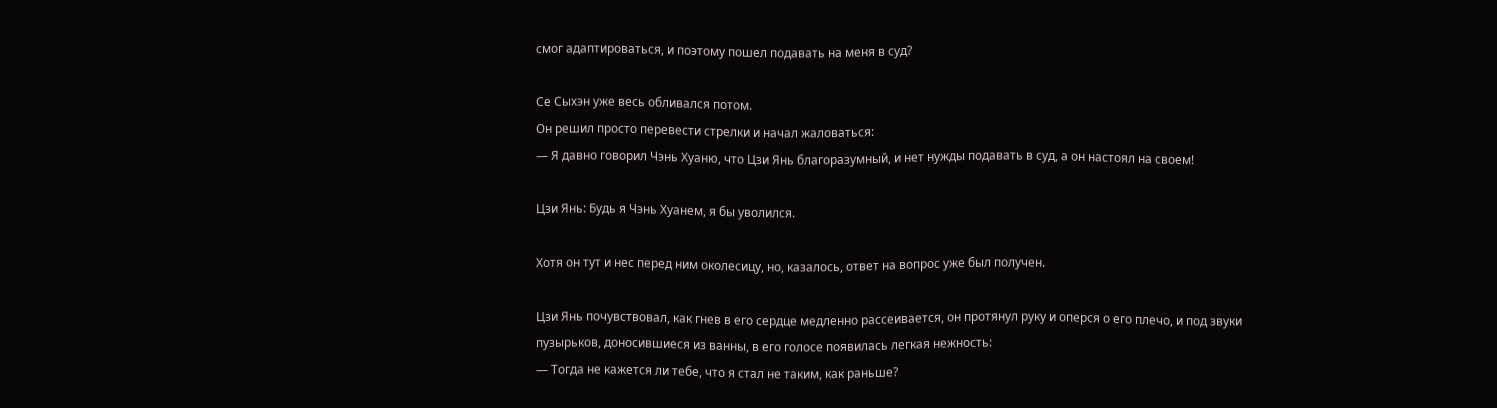смог адаптироваться, и поэтому пошел подавать на меня в суд?

Се Сыхэн уже весь обливался потом.
Он решил просто перевести стрелки и начал жаловаться:
— Я давно говорил Чэнь Хуаню, что Цзи Янь благоразумный, и нет нужды подавать в суд, а он настоял на своем!

Цзи Янь: Будь я Чэнь Хуанем, я бы уволился.

Хотя он тут и нес перед ним околесицу, но, казалось, ответ на вопрос уже был получен.

Цзи Янь почувствовал, как гнев в его сердце медленно рассеивается, он протянул руку и оперся о его плечо, и под звуки пузырьков, доносившиеся из ванны, в его голосе появилась легкая нежность:
— Тогда не кажется ли тебе, что я стал не таким, как раньше?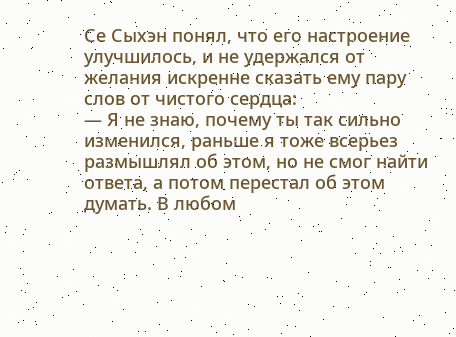Се Сыхэн понял, что его настроение улучшилось, и не удержался от желания искренне сказать ему пару слов от чистого сердца:
— Я не знаю, почему ты так сильно изменился, раньше я тоже всерьез размышлял об этом, но не смог найти ответа, а потом перестал об этом думать. В любом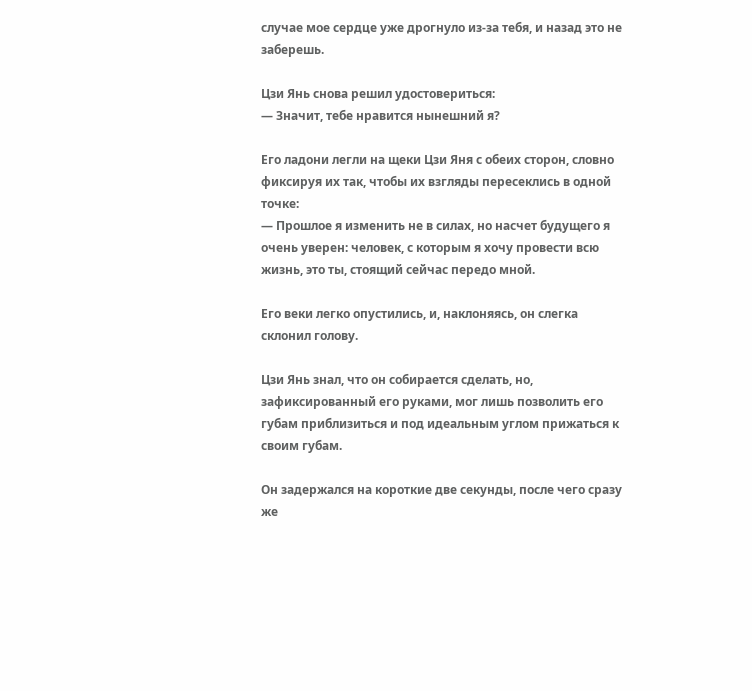случае мое сердце уже дрогнуло из-за тебя, и назад это не заберешь.

Цзи Янь снова решил удостовериться:
— Значит, тебе нравится нынешний я?

Его ладони легли на щеки Цзи Яня с обеих сторон, словно фиксируя их так, чтобы их взгляды пересеклись в одной точке:
— Прошлое я изменить не в силах, но насчет будущего я очень уверен: человек, с которым я хочу провести всю жизнь, это ты, стоящий сейчас передо мной.

Его веки легко опустились, и, наклоняясь, он слегка склонил голову.

Цзи Янь знал, что он собирается сделать, но, зафиксированный его руками, мог лишь позволить его губам приблизиться и под идеальным углом прижаться к своим губам.

Он задержался на короткие две секунды, после чего сразу же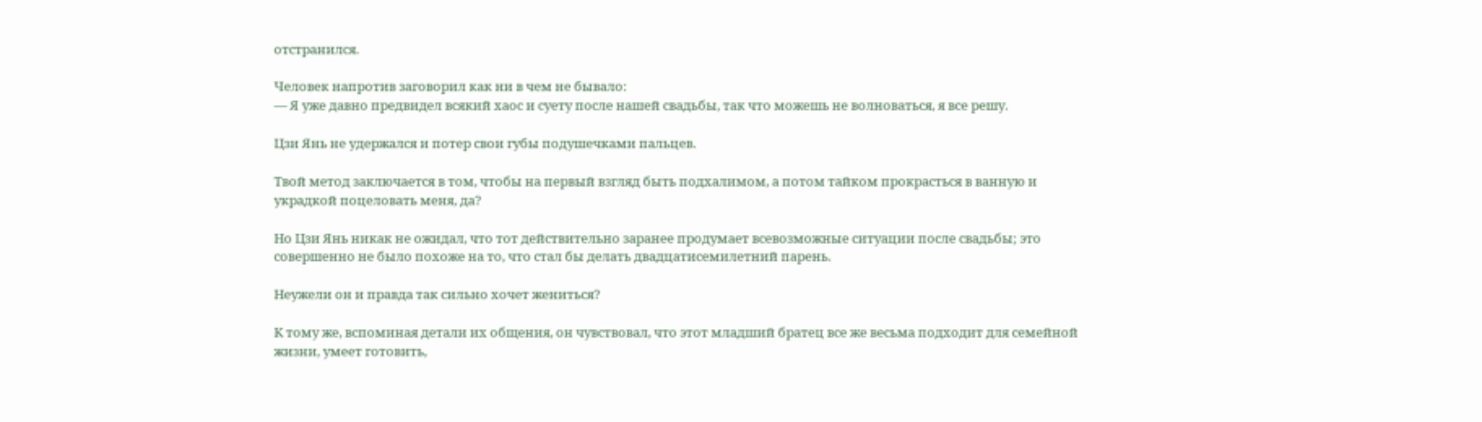отстранился.

Человек напротив заговорил как ни в чем не бывало:
— Я уже давно предвидел всякий хаос и суету после нашей свадьбы, так что можешь не волноваться, я все решу.

Цзи Янь не удержался и потер свои губы подушечками пальцев.

Твой метод заключается в том, чтобы на первый взгляд быть подхалимом, а потом тайком прокрасться в ванную и украдкой поцеловать меня, да?

Но Цзи Янь никак не ожидал, что тот действительно заранее продумает всевозможные ситуации после свадьбы; это совершенно не было похоже на то, что стал бы делать двадцатисемилетний парень.

Неужели он и правда так сильно хочет жениться?

К тому же, вспоминая детали их общения, он чувствовал, что этот младший братец все же весьма подходит для семейной жизни, умеет готовить,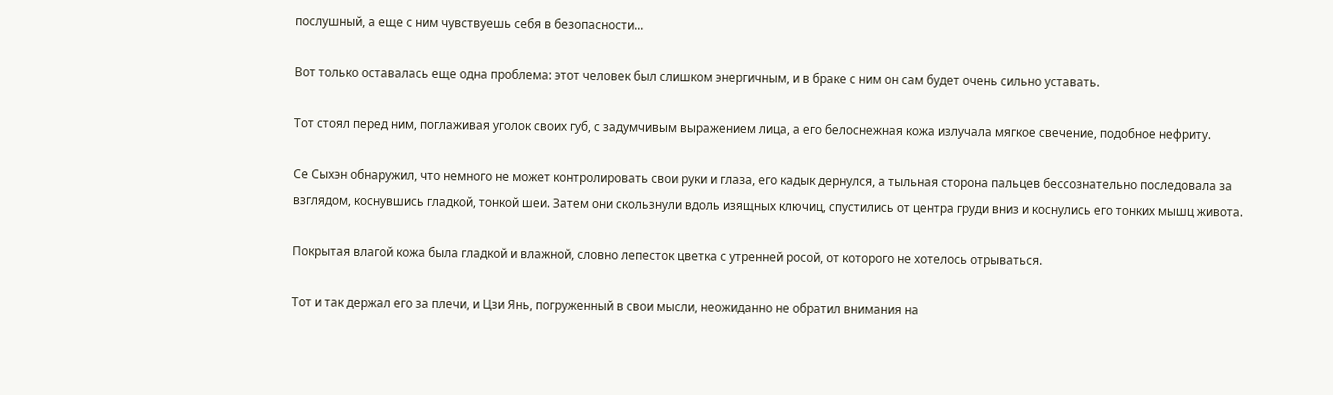послушный, а еще с ним чувствуешь себя в безопасности...

Вот только оставалась еще одна проблема: этот человек был слишком энергичным, и в браке с ним он сам будет очень сильно уставать.

Тот стоял перед ним, поглаживая уголок своих губ, с задумчивым выражением лица, а его белоснежная кожа излучала мягкое свечение, подобное нефриту.

Се Сыхэн обнаружил, что немного не может контролировать свои руки и глаза, его кадык дернулся, а тыльная сторона пальцев бессознательно последовала за взглядом, коснувшись гладкой, тонкой шеи. Затем они скользнули вдоль изящных ключиц, спустились от центра груди вниз и коснулись его тонких мышц живота.

Покрытая влагой кожа была гладкой и влажной, словно лепесток цветка с утренней росой, от которого не хотелось отрываться.

Тот и так держал его за плечи, и Цзи Янь, погруженный в свои мысли, неожиданно не обратил внимания на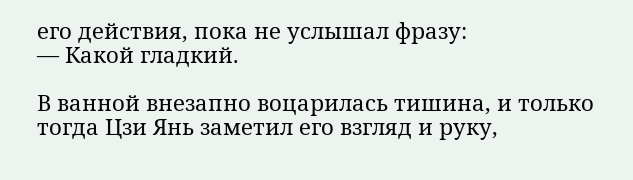его действия, пока не услышал фразу:
— Какой гладкий.

В ванной внезапно воцарилась тишина, и только тогда Цзи Янь заметил его взгляд и руку,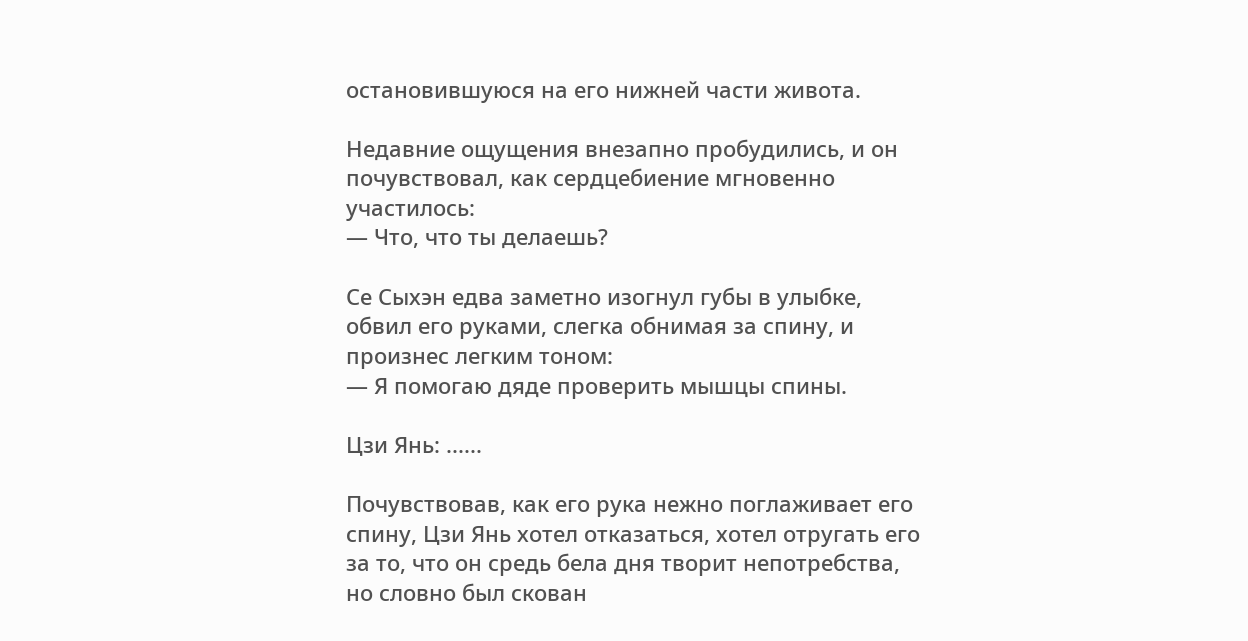остановившуюся на его нижней части живота.

Недавние ощущения внезапно пробудились, и он почувствовал, как сердцебиение мгновенно участилось:
— Что, что ты делаешь?

Се Сыхэн едва заметно изогнул губы в улыбке, обвил его руками, слегка обнимая за спину, и произнес легким тоном:
— Я помогаю дяде проверить мышцы спины.

Цзи Янь: ......

Почувствовав, как его рука нежно поглаживает его спину, Цзи Янь хотел отказаться, хотел отругать его за то, что он средь бела дня творит непотребства, но словно был скован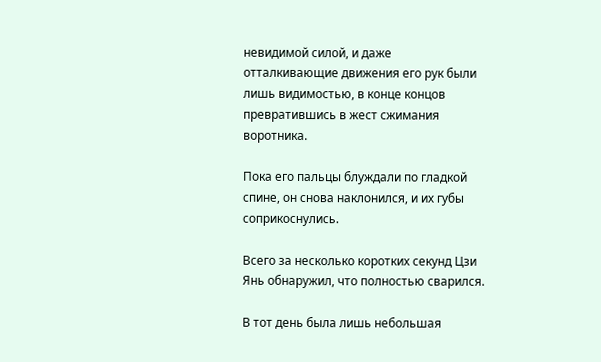невидимой силой, и даже отталкивающие движения его рук были лишь видимостью, в конце концов превратившись в жест сжимания воротника.

Пока его пальцы блуждали по гладкой спине, он снова наклонился, и их губы соприкоснулись.

Всего за несколько коротких секунд Цзи Янь обнаружил, что полностью сварился.

В тот день была лишь небольшая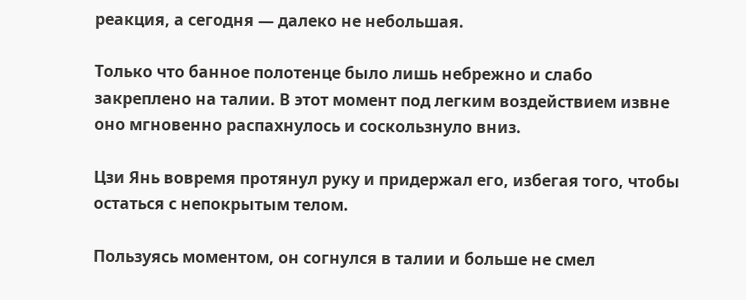реакция, а сегодня — далеко не небольшая.

Только что банное полотенце было лишь небрежно и слабо закреплено на талии. В этот момент под легким воздействием извне оно мгновенно распахнулось и соскользнуло вниз.

Цзи Янь вовремя протянул руку и придержал его, избегая того, чтобы остаться с непокрытым телом.

Пользуясь моментом, он согнулся в талии и больше не смел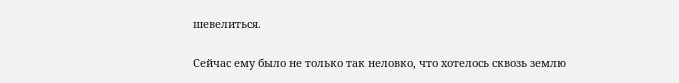шевелиться.

Сейчас ему было не только так неловко, что хотелось сквозь землю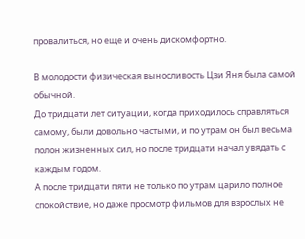провалиться, но еще и очень дискомфортно.

В молодости физическая выносливость Цзи Яня была самой обычной.
До тридцати лет ситуации, когда приходилось справляться самому, были довольно частыми, и по утрам он был весьма полон жизненных сил, но после тридцати начал увядать с каждым годом.
А после тридцати пяти не только по утрам царило полное спокойствие, но даже просмотр фильмов для взрослых не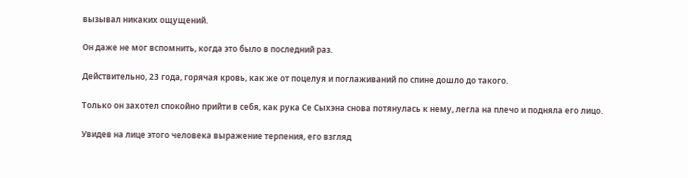вызывал никаких ощущений.

Он даже не мог вспомнить, когда это было в последний раз.

Действительно, 23 года, горячая кровь, как же от поцелуя и поглаживаний по спине дошло до такого.

Только он захотел спокойно прийти в себя, как рука Се Сыхэна снова потянулась к нему, легла на плечо и подняла его лицо.

Увидев на лице этого человека выражение терпения, его взгляд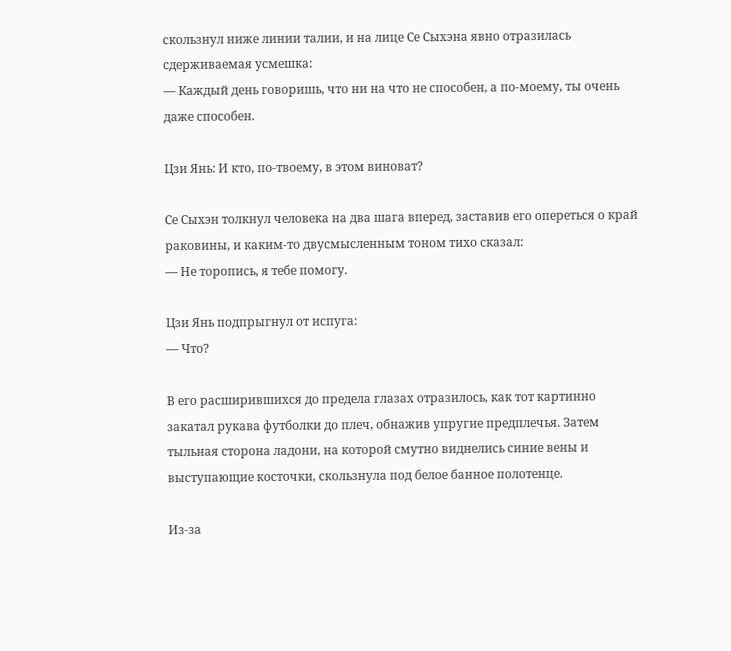скользнул ниже линии талии, и на лице Се Сыхэна явно отразилась сдерживаемая усмешка:
— Каждый день говоришь, что ни на что не способен, а по-моему, ты очень даже способен.

Цзи Янь: И кто, по-твоему, в этом виноват?

Се Сыхэн толкнул человека на два шага вперед, заставив его опереться о край раковины, и каким-то двусмысленным тоном тихо сказал:
— Не торопись, я тебе помогу.

Цзи Янь подпрыгнул от испуга:
— Что?

В его расширившихся до предела глазах отразилось, как тот картинно закатал рукава футболки до плеч, обнажив упругие предплечья. Затем тыльная сторона ладони, на которой смутно виднелись синие вены и выступающие косточки, скользнула под белое банное полотенце.

Из-за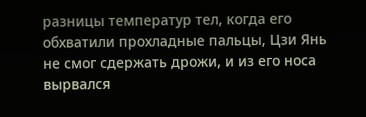разницы температур тел, когда его обхватили прохладные пальцы, Цзи Янь не смог сдержать дрожи, и из его носа вырвался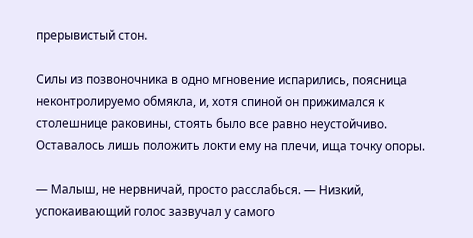прерывистый стон.

Силы из позвоночника в одно мгновение испарились, поясница неконтролируемо обмякла, и, хотя спиной он прижимался к столешнице раковины, стоять было все равно неустойчиво. Оставалось лишь положить локти ему на плечи, ища точку опоры.

— Малыш, не нервничай, просто расслабься. — Низкий, успокаивающий голос зазвучал у самого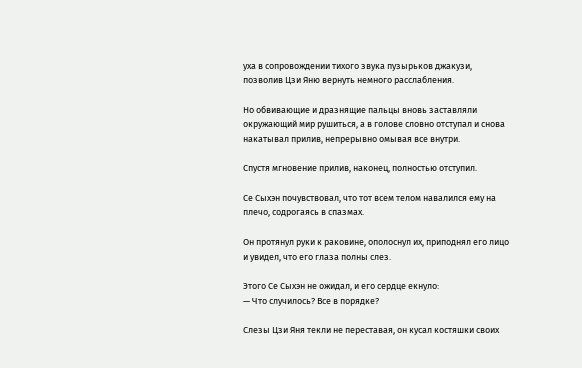уха в сопровождении тихого звука пузырьков джакузи, позволив Цзи Яню вернуть немного расслабления.

Но обвивающие и дразнящие пальцы вновь заставляли окружающий мир рушиться, а в голове словно отступал и снова накатывал прилив, непрерывно омывая все внутри.

Спустя мгновение прилив, наконец, полностью отступил.

Се Сыхэн почувствовал, что тот всем телом навалился ему на плечо, содрогаясь в спазмах.

Он протянул руки к раковине, ополоснул их, приподнял его лицо и увидел, что его глаза полны слез.

Этого Се Сыхэн не ожидал, и его сердце екнуло:
— Что случилось? Все в порядке?

Слезы Цзи Яня текли не переставая, он кусал костяшки своих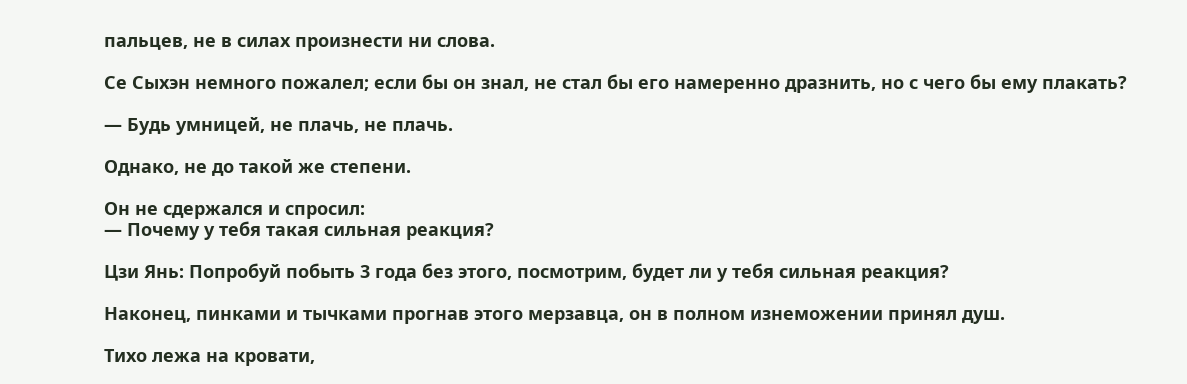пальцев, не в силах произнести ни слова.

Се Сыхэн немного пожалел; если бы он знал, не стал бы его намеренно дразнить, но с чего бы ему плакать?

— Будь умницей, не плачь, не плачь.

Однако, не до такой же степени.

Он не сдержался и спросил:
— Почему у тебя такая сильная реакция?

Цзи Янь: Попробуй побыть 3 года без этого, посмотрим, будет ли у тебя сильная реакция?

Наконец, пинками и тычками прогнав этого мерзавца, он в полном изнеможении принял душ.

Тихо лежа на кровати,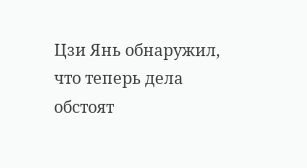Цзи Янь обнаружил, что теперь дела обстоят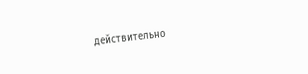действительно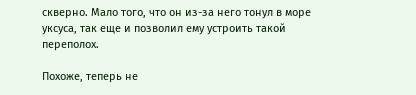скверно. Мало того, что он из-за него тонул в море уксуса, так еще и позволил ему устроить такой переполох.

Похоже, теперь не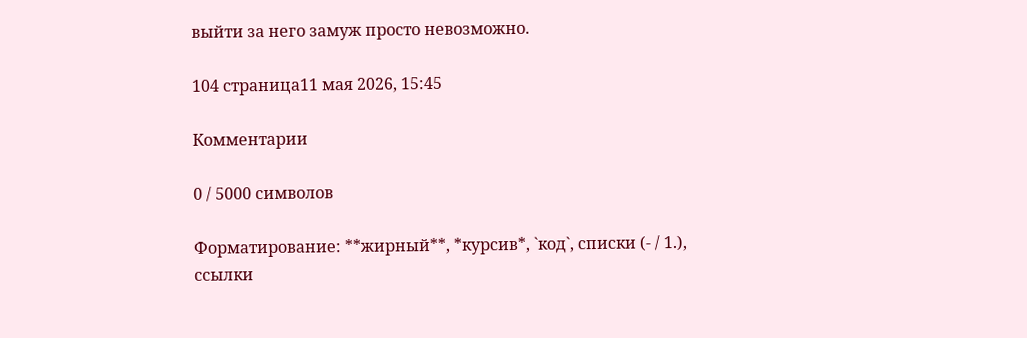выйти за него замуж просто невозможно.

104 страница11 мая 2026, 15:45

Комментарии

0 / 5000 символов

Форматирование: **жирный**, *курсив*, `код`, списки (- / 1.), ссылки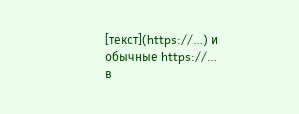[текст](https://…) и обычные https://… в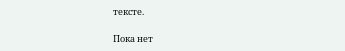тексте.

Пока нет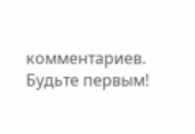комментариев. Будьте первым!